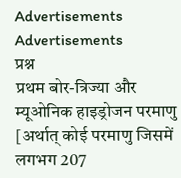Advertisements
Advertisements
प्रश्न
प्रथम बोर-त्रिज्या और म्यूओनिक हाइड्रोजन परमाणु [अर्थात् कोई परमाणु जिसमें लगभग 207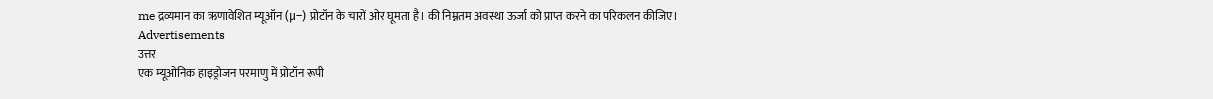me द्रव्यमान का ऋणावेशित म्यूऑन (μ–) प्रोटॉन के चारों ओर घूमता है। की निम्नतम अवस्था ऊर्जा को प्राप्त करने का परिकलन कीजिए।
Advertisements
उत्तर
एक म्यूओनिक हाइड्रोजन परमाणु में प्रोटॉन रूपी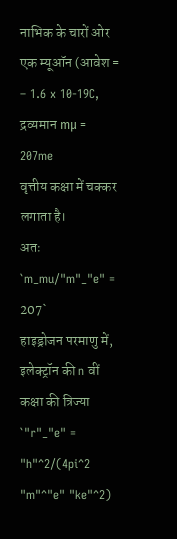नाभिक के चारों ओर एक म्यूऑन (आवेश = – 1.6 x 10-19C, द्रव्यमान mμ = 207me
वृत्तीय कक्षा में चक्कर लगाता है।
अतः `m_mu/"m"_"e" = 207`
हाइड्रोजन परमाणु में, इलेक्ट्रॉन की n वीं कक्षा की त्रिज्या
`"r"_"e" = "h"^2/(4pi^2 "m"^"e" "ke"^2)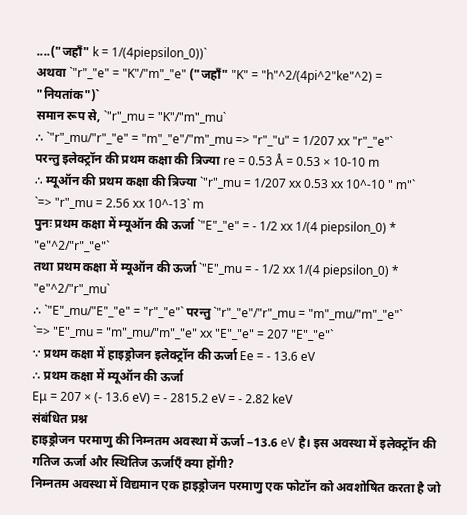....("जहाँ" k = 1/(4piepsilon_0))`
अथवा `"r"_"e" = "K"/"m"_"e" ("जहाँ" "K" = "h"^2/(4pi^2"ke"^2) = "नियतांक")`
समान रूप से, `"r"_mu = "K"/"m"_mu`
∴ `"r"_mu/"r"_"e" = "m"_"e"/"m"_mu => "r"_"u" = 1/207 xx "r"_"e"`
परन्तु इलेक्ट्रॉन की प्रथम कक्षा की त्रिज्या re = 0.53 Å = 0.53 × 10-10 m
∴ म्यूऑन की प्रथम कक्षा की त्रिज्या `"r"_mu = 1/207 xx 0.53 xx 10^-10 " m"`
`=> "r"_mu = 2.56 xx 10^-13` m
पुनः प्रथम कक्षा में म्यूऑन की ऊर्जा `"E"_"e" = - 1/2 xx 1/(4 piepsilon_0) * "e"^2/"r"_"e"`
तथा प्रथम कक्षा में म्यूऑन की ऊर्जा `"E"_mu = - 1/2 xx 1/(4 piepsilon_0) * "e"^2/"r"_mu`
∴ `"E"_mu/"E"_"e" = "r"_"e"` परन्तु `"r"_"e"/"r"_mu = "m"_mu/"m"_"e"`
`=> "E"_mu = "m"_mu/"m"_"e" xx "E"_"e" = 207 "E"_"e"`
∵ प्रथम कक्षा में हाइड्रोजन इलेक्ट्रॉन की ऊर्जा Ee = - 13.6 eV
∴ प्रथम कक्षा में म्यूऑन की ऊर्जा
Eμ = 207 × (- 13.6 eV) = - 2815.2 eV = - 2.82 keV
संबंधित प्रश्न
हाइड्रोजन परमाणु की निम्नतम अवस्था में ऊर्जा −13.6 eV है। इस अवस्था में इलेक्ट्रॉन की गतिज ऊर्जा और स्थितिज ऊर्जाएँ क्या होंगी?
निम्नतम अवस्था में विद्यमान एक हाइड्रोजन परमाणु एक फोटॉन को अवशोषित करता है जो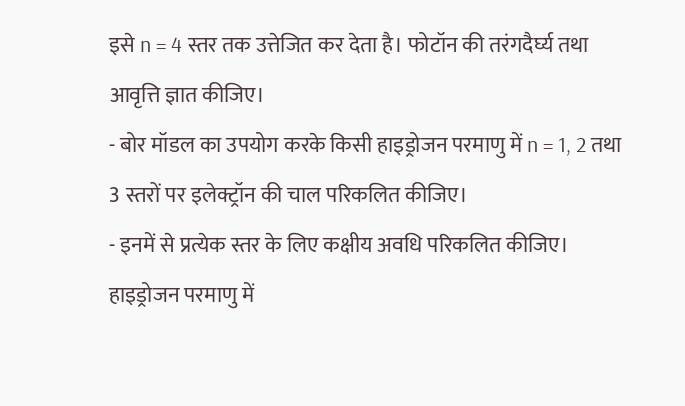इसे n = 4 स्तर तक उत्तेजित कर देता है। फोटॉन की तरंगदैर्घ्य तथा आवृत्ति ज्ञात कीजिए।
- बोर मॉडल का उपयोग करके किसी हाइड्रोजन परमाणु में n = 1, 2 तथा 3 स्तरों पर इलेक्ट्रॉन की चाल परिकलित कीजिए।
- इनमें से प्रत्येक स्तर के लिए कक्षीय अवधि परिकलित कीजिए।
हाइड्रोजन परमाणु में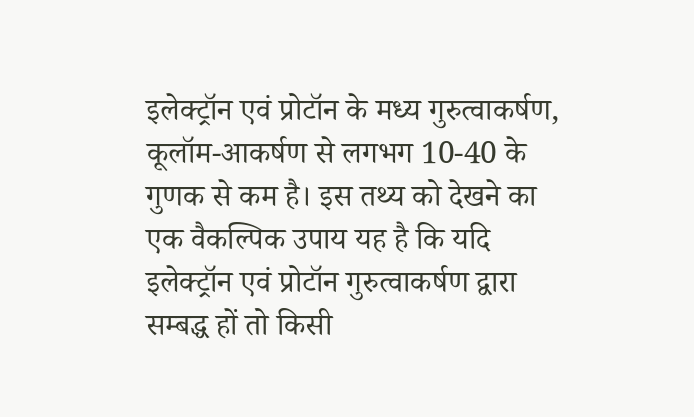इलेक्ट्रॉन एवं प्रोटॉन के मध्य गुरुत्वाकर्षण, कूलॉम-आकर्षण से लगभग 10-40 के गुणक से कम है। इस तथ्य को देखने का एक वैकल्पिक उपाय यह है कि यदि इलेक्ट्रॉन एवं प्रोटॉन गुरुत्वाकर्षण द्वारा सम्बद्ध हों तो किसी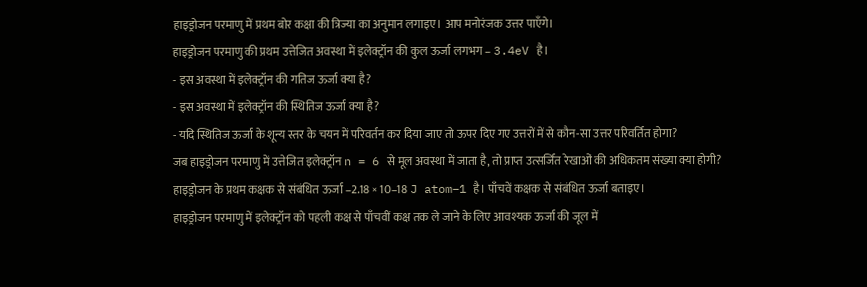हाइड्रोजन परमाणु में प्रथम बोर कक्षा की त्रिज्या का अनुमान लगाइए। आप मनोरंजक उत्तर पाएँगे।
हाइड्रोजन परमाणु की प्रथम उत्तेजित अवस्था में इलेक्ट्रॉन की कुल ऊर्जा लगभग – 3.4eV है।
- इस अवस्था में इलेक्ट्रॉन की गतिज ऊर्जा क्या है?
- इस अवस्था में इलेक्ट्रॉन की स्थितिज ऊर्जा क्या है?
- यदि स्थितिज ऊर्जा के शून्य स्तर के चयन में परिवर्तन कर दिया जाए तो ऊपर दिए गए उत्तरों में से कौन-सा उत्तर परिवर्तित होगा?
जब हाइड्रोजन परमाणु में उत्तेजित इलेक्ट्रॉन n = 6 से मूल अवस्था में जाता है, तो प्राप्त उत्सर्जित रेखाओं की अधिकतम संख्या क्या होगी?
हाइड्रोजन के प्रथम कक्षक से संबंधित ऊर्जा –2.18 × 10–18 J atom–1 है। पाँचवें कक्षक से संबंधित ऊर्जा बताइए।
हाइड्रोजन परमाणु में इलेक्ट्रॉन को पहली कक्ष से पाँचवीं कक्ष तक ले जाने के लिए आवश्यक ऊर्जा की जूल में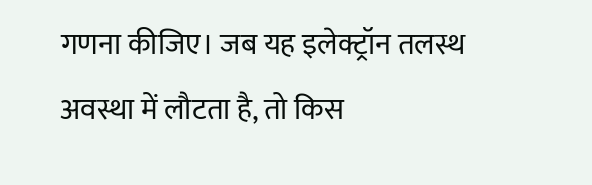गणना कीजिए। जब यह इलेक्ट्रॉन तलस्थ अवस्था में लौटता है, तो किस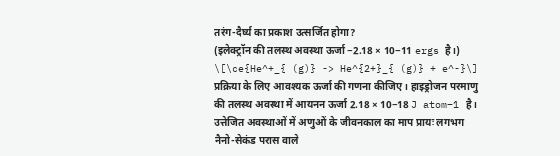तरंग-दैर्घ्य का प्रकाश उत्सर्जित होगा?
(इलेक्ट्रॉन की तलस्थ अवस्था ऊर्जा −2.18 × 10−11 ergs है।)
\[\ce{He^+_{ (g)} -> He^{2+}_{ (g)} + e^-}\] प्रक्रिया के लिए आवश्यक ऊर्जा की गणना कीजिए। हाइड्रोजन परमाणु की तलस्थ अवस्था में आयनन ऊर्जा 2.18 × 10−18 J atom−1 है।
उत्तेजित अवस्थाओं में अणुओं के जीवनकाल का माप प्रायः लगभग नैनो-सेकंड परास वाले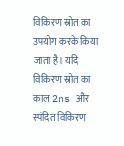विकिरण स्रोत का उपयोग करके किया जाता है। यदि विकिरण स्रोत का काल 2ns और स्पंदित विकिरण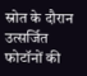स्रोत के दौरान उत्सर्जित फोटॉनों की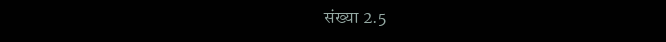संख्या 2.5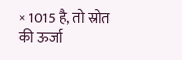× 1015 है, तो स्रोत की ऊर्जा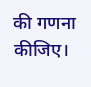की गणना कीजिए।